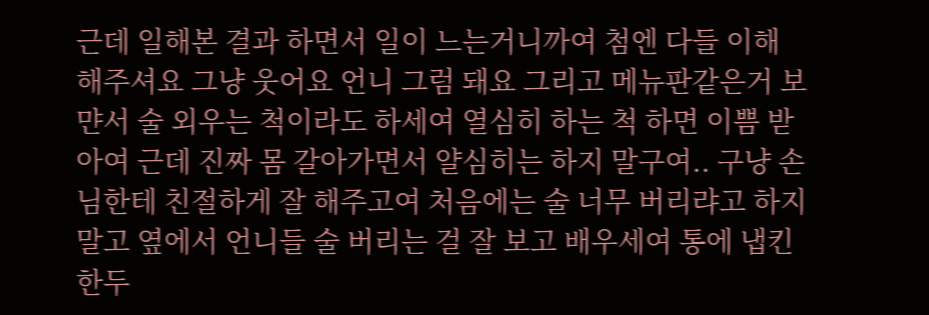근데 일해본 결과 하면서 일이 느는거니까여 첨엔 다들 이해 해주셔요 그냥 웃어요 언니 그럼 돼요 그리고 메뉴판같은거 보먄서 술 외우는 척이라도 하세여 열심히 하는 척 하면 이쁨 받아여 근데 진짜 몸 갈아가면서 얄심히는 하지 말구여.. 구냥 손님한테 친절하게 잘 해주고여 처음에는 술 너무 버리랴고 하지 말고 옆에서 언니들 술 버리는 걸 잘 보고 배우세여 통에 냅킨 한두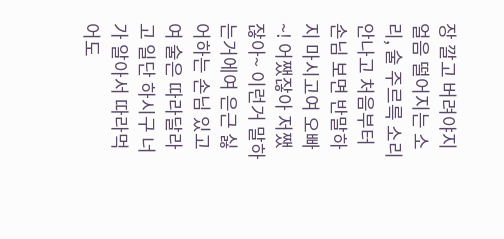장 깔고 버려야지 얼음 떨어지는 소리, 술 주르륵 소리 안나고 처음부터 손님 보면 반말하지 마시고여 오빠~! 어쨌잖아 저쨌잖아~ 이런거 말하는거에여 은근 싫어하는 손님 있고여 술은 따라달라고 일단 하시구 너가 알아서 따라먹어도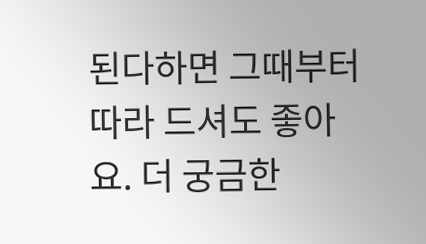된다하면 그때부터 따라 드셔도 좋아요. 더 궁금한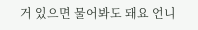거 있으면 물어봐도 돼요 언니